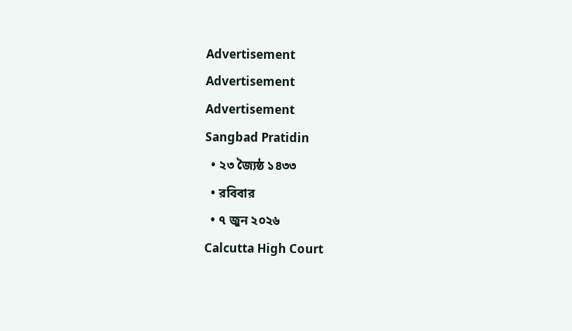Advertisement
Advertisement
Advertisement
Sangbad Pratidin
  • ২৩ জ্যৈষ্ঠ ১৪৩৩
  • রবিবার
  • ৭ জুন ২০২৬
Calcutta High Court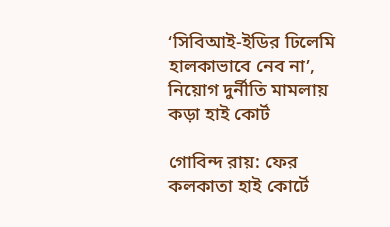‘সিবিআই-ইডির ঢিলেমি হালকাভাবে নেব না’, নিয়োগ দুর্নীতি মামলায় কড়া হাই কোর্ট

গোবিন্দ রায়: ফের কলকাতা হাই কোর্টে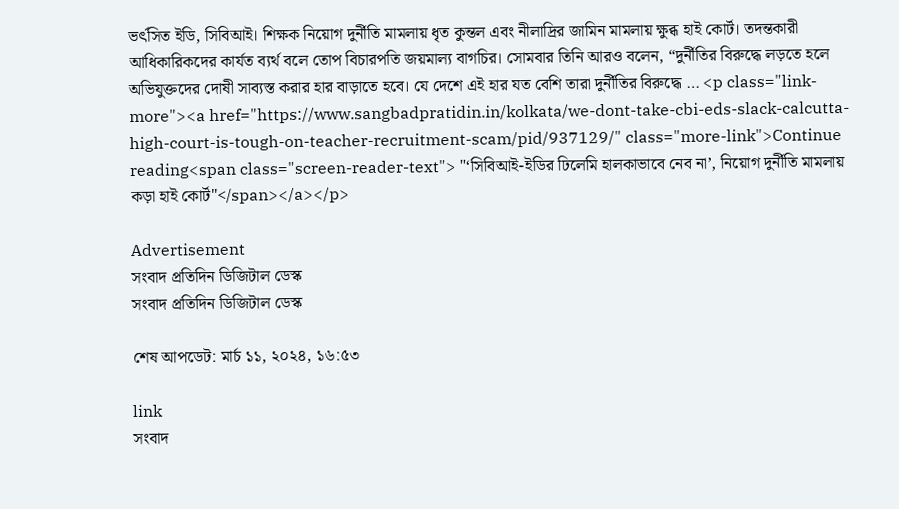ভর্ৎসিত ইডি, সিবিআই। শিক্ষক নিয়োগ দুর্নীতি মামলায় ধৃত কুন্তল এবং নীলাদ্রির জামিন মামলায় ক্ষুব্ধ হাই কোর্ট। তদন্তকারী আধিকারিকদের কার্যত ব্যর্থ বলে তোপ বিচারপতি জয়মাল্য বাগচির। সোমবার তিনি আরও বলেন, “দুর্নীতির বিরুদ্ধে লড়তে হলে অভিযুক্তদের দোষী সাব্যস্ত করার হার বাড়াতে হবে। যে দেশে এই হার যত বেশি তারা দুর্নীতির বিরুদ্ধে … <p class="link-more"><a href="https://www.sangbadpratidin.in/kolkata/we-dont-take-cbi-eds-slack-calcutta-high-court-is-tough-on-teacher-recruitment-scam/pid/937129/" class="more-link">Continue reading<span class="screen-reader-text"> "‘সিবিআই-ইডির ঢিলেমি হালকাভাবে নেব না’, নিয়োগ দুর্নীতি মামলায় কড়া হাই কোর্ট"</span></a></p>

Advertisement
সংবাদ প্রতিদিন ডিজিটাল ডেস্ক
সংবাদ প্রতিদিন ডিজিটাল ডেস্ক

শেষ আপডেট: মার্চ ১১, ২০২৪, ১৬:৫৩

link
সংবাদ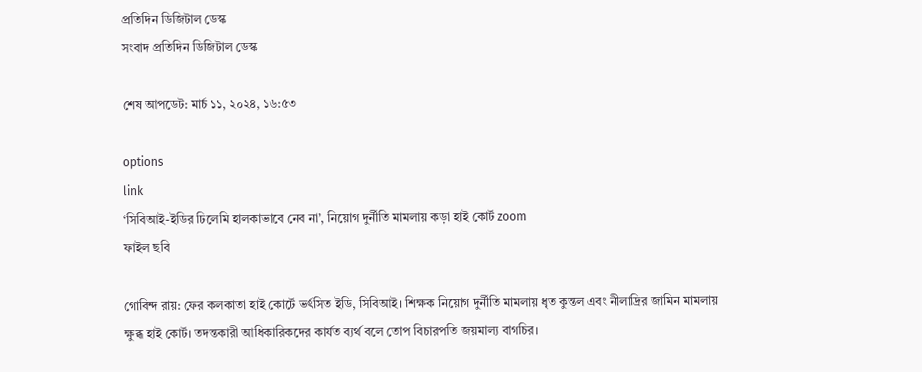প্রতিদিন ডিজিটাল ডেস্ক
সংবাদ প্রতিদিন ডিজিটাল ডেস্ক

শেষ আপডেট: মার্চ ১১, ২০২৪, ১৬:৫৩

options
link
‘সিবিআই-ইডির ঢিলেমি হালকাভাবে নেব না’, নিয়োগ দুর্নীতি মামলায় কড়া হাই কোর্ট zoom
ফাইল ছবি

গোবিন্দ রায়: ফের কলকাতা হাই কোর্টে ভর্ৎসিত ইডি, সিবিআই। শিক্ষক নিয়োগ দুর্নীতি মামলায় ধৃত কুন্তল এবং নীলাদ্রির জামিন মামলায় ক্ষুব্ধ হাই কোর্ট। তদন্তকারী আধিকারিকদের কার্যত ব্যর্থ বলে তোপ বিচারপতি জয়মাল্য বাগচির।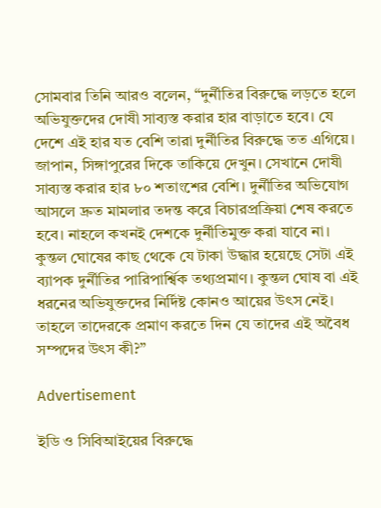সোমবার তিনি আরও বলেন, “দুর্নীতির বিরুদ্ধে লড়তে হলে অভিযুক্তদের দোষী সাব্যস্ত করার হার বাড়াতে হবে। যে দেশে এই হার যত বেশি তারা দুর্নীতির বিরুদ্ধে তত এগিয়ে। জাপান, সিঙ্গাপুরের দিকে তাকিয়ে দেখুন। সেখানে দোষী সাব্যস্ত করার হার ৮০ শতাংশের বেশি। দুর্নীতির অভিযোগ আসলে দ্রুত মামলার তদন্ত করে বিচারপ্রক্রিয়া শেষ করতে হবে। নাহলে কখনই দেশকে দুর্নীতিমুক্ত করা যাবে না। কুন্তল ঘোষের কাছ থেকে যে টাকা উদ্ধার হয়েছে সেটা এই ব্যাপক দুর্নীতির পারিপার্শ্বিক তথ্যপ্রমাণ। কুন্তল ঘোষ বা এই ধরনের অভিযুক্তদের নির্দিষ্ট কোনও আয়ের উৎস নেই। তাহলে তাদেরকে প্রমাণ করতে দিন যে তাদের এই অবৈধ সম্পদের উৎস কী?”

Advertisement

ইডি ও সিবিআইয়ের বিরুদ্ধে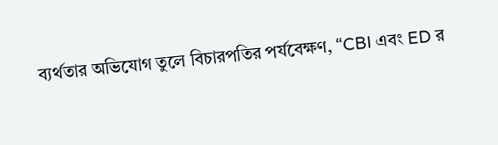ব্যর্থতার অভিযোগ তুলে বিচারপতির পর্যবেক্ষণ, “CBI এবং ED র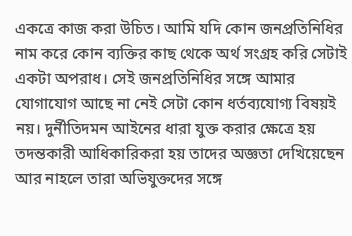একত্রে কাজ করা উচিত। আমি যদি কোন জনপ্রতিনিধির নাম করে কোন ব্যক্তির কাছ থেকে অর্থ সংগ্রহ করি সেটাই একটা অপরাধ। সেই জনপ্রতিনিধির সঙ্গে আমার যোগাযোগ আছে না নেই সেটা কোন ধর্তব্যযোগ্য বিষয়ই নয়। দুর্নীতিদমন আইনের ধারা যুক্ত করার ক্ষেত্রে হয় তদন্তকারী আধিকারিকরা হয় তাদের অজ্ঞতা দেখিয়েছেন আর নাহলে তারা অভিযুক্তদের সঙ্গে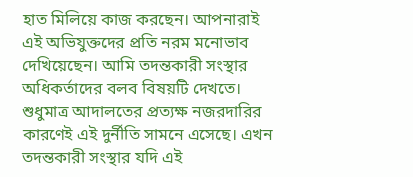হাত মিলিয়ে কাজ করছেন। আপনারাই এই অভিযুক্তদের প্রতি নরম মনোভাব দেখিয়েছেন। আমি তদন্তকারী সংস্থার অধিকর্তাদের বলব বিষয়টি দেখতে। শুধুমাত্র আদালতের প্রত্যক্ষ নজরদারির কারণেই এই দুর্নীতি সামনে এসেছে। এখন তদন্তকারী সংস্থার যদি এই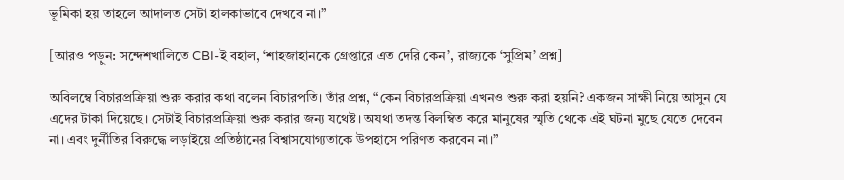ভূমিকা হয় তাহলে আদালত সেটা হালকাভাবে দেখবে না।”

[আরও পড়ুন: সন্দেশখালিতে CBI-ই বহাল, ‘শাহজাহানকে গ্রেপ্তারে এত দেরি কেন’, রাজ্যকে ‘সুপ্রিম’ প্রশ্ন]

অবিলম্বে বিচারপ্রক্রিয়া শুরু করার কথা বলেন বিচারপতি। তাঁর প্রশ্ন, “কেন বিচারপ্রক্রিয়া এখনও শুরু করা হয়নি? একজন সাক্ষী নিয়ে আসুন যে এদের টাকা দিয়েছে। সেটাই বিচারপ্রক্রিয়া শুরু করার জন্য যথেষ্ট। অযথা তদন্ত বিলম্বিত করে মানুষের স্মৃতি থেকে এই ঘটনা মুছে যেতে দেবেন না। এবং দুর্নীতির বিরুদ্ধে লড়াইয়ে প্রতিষ্ঠানের বিশ্বাসযোগ্যতাকে উপহাসে পরিণত করবেন না।”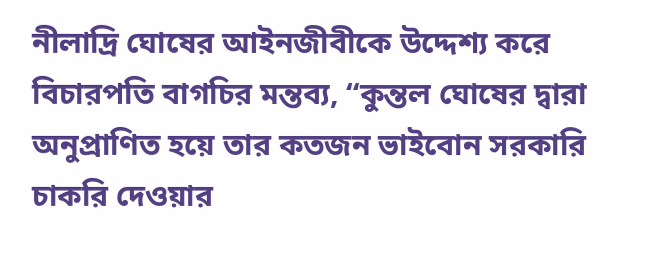নীলাদ্রি ঘোষের আইনজীবীকে উদ্দেশ্য করে বিচারপতি বাগচির মন্তব্য, “কুন্তল ঘোষের দ্বারা অনুপ্রাণিত হয়ে তার কতজন ভাইবোন সরকারি চাকরি দেওয়ার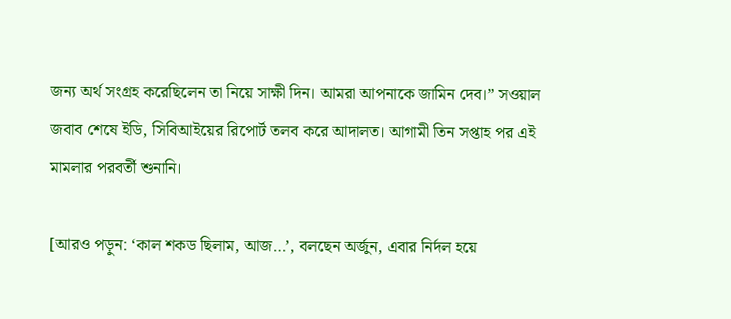জন্য অর্থ সংগ্রহ করেছিলেন তা নিয়ে সাক্ষী দিন। আমরা আপনাকে জামিন দেব।” সওয়াল জবাব শেষে ইডি, সিবিআইয়ের রিপোর্ট তলব করে আদালত। আগামী তিন সপ্তাহ পর এই মামলার পরবর্তী শুনানি।

[আরও পড়ুন: ‘কাল শকড ছিলাম, আজ…’, বলছেন অর্জুন, এবার নির্দল হয়ে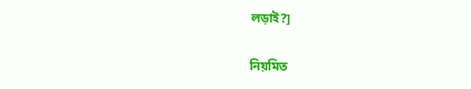লড়াই?]

নিয়মিত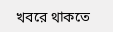খবরে থাকতে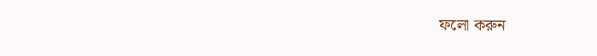ফলো করুন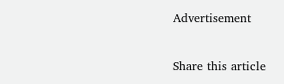Advertisement

Share this article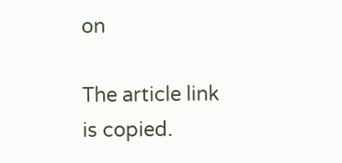on

The article link is copied.